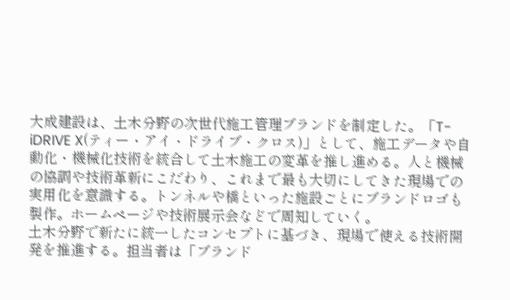大成建設は、土木分野の次世代施工管理ブランドを制定した。「T-iDRIVE X(ティー・アイ・ドライブ・クロス)」として、施工データや自動化・機械化技術を統合して土木施工の変革を推し進める。人と機械の協調や技術革新にこだわり、これまで最も大切にしてきた現場での実用化を意識する。トンネルや橋といった施設ごとにブランドロゴも製作。ホームページや技術展示会などで周知していく。
土木分野で新たに統一したコンセプトに基づき、現場で使える技術開発を推進する。担当者は「ブランド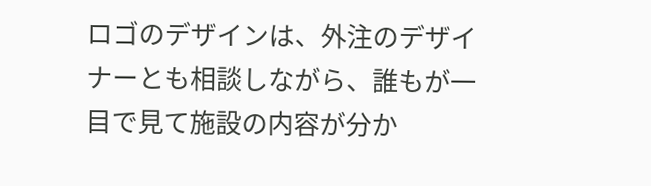ロゴのデザインは、外注のデザイナーとも相談しながら、誰もが一目で見て施設の内容が分か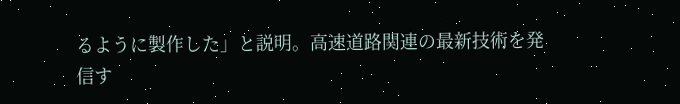るように製作した」と説明。高速道路関連の最新技術を発信す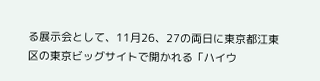る展示会として、11月26、27の両日に東京都江東区の東京ビッグサイトで開かれる「ハイウ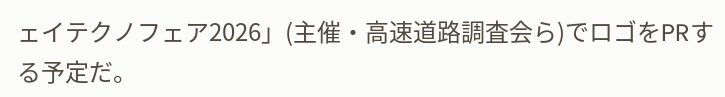ェイテクノフェア2026」(主催・高速道路調査会ら)でロゴをPRする予定だ。